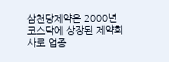삼천당제약은 2000년 코스닥에 상장된 제약회사로 업종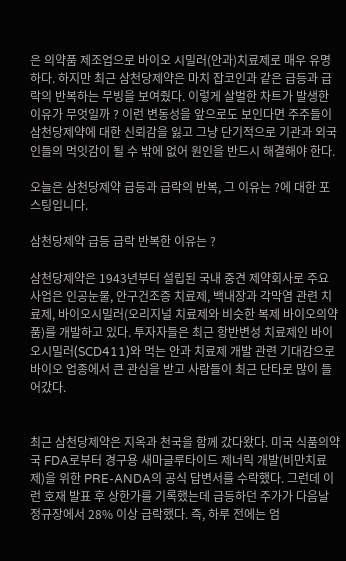은 의약품 제조업으로 바이오 시밀러(안과)치료제로 매우 유명하다. 하지만 최근 삼천당제약은 마치 잡코인과 같은 급등과 급락의 반복하는 무빙을 보여줬다. 이렇게 살벌한 차트가 발생한 이유가 무엇일까 ? 이런 변동성을 앞으로도 보인다면 주주들이 삼천당제약에 대한 신뢰감을 잃고 그냥 단기적으로 기관과 외국인들의 먹잇감이 될 수 밖에 없어 원인을 반드시 해결해야 한다.

오늘은 삼천당제약 급등과 급락의 반복, 그 이유는 ?에 대한 포스팅입니다.

삼천당제약 급등 급락 반복한 이유는 ?

삼천당제약은 1943년부터 설립된 국내 중견 제약회사로 주요 사업은 인공눈물, 안구건조증 치료제, 백내장과 각막염 관련 치료제, 바이오시밀러(오리지널 치료제와 비슷한 복제 바이오의약품)를 개발하고 있다. 투자자들은 최근 항반변성 치료제인 바이오시밀러(SCD411)와 먹는 안과 치료제 개발 관련 기대감으로 바이오 업종에서 큰 관심을 받고 사람들이 최근 단타로 많이 들어갔다.


최근 삼천당제약은 지옥과 천국을 함께 갔다왔다. 미국 식품의약국 FDA로부터 경구용 새마글루타이드 제너릭 개발(비만치료제)을 위한 PRE-ANDA의 공식 답변서를 수락했다. 그런데 이런 호재 발표 후 상한가를 기록했는데 급등하던 주가가 다음날 정규장에서 28% 이상 급락했다. 즉, 하루 전에는 엄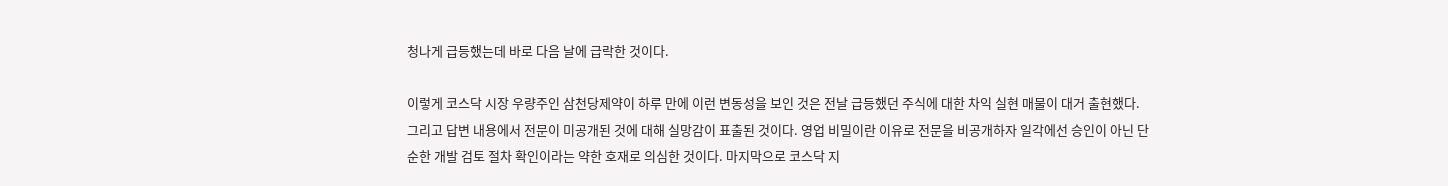청나게 급등했는데 바로 다음 날에 급락한 것이다.

이렇게 코스닥 시장 우량주인 삼천당제약이 하루 만에 이런 변동성을 보인 것은 전날 급등했던 주식에 대한 차익 실현 매물이 대거 출현했다. 그리고 답변 내용에서 전문이 미공개된 것에 대해 실망감이 표출된 것이다. 영업 비밀이란 이유로 전문을 비공개하자 일각에선 승인이 아닌 단순한 개발 검토 절차 확인이라는 약한 호재로 의심한 것이다. 마지막으로 코스닥 지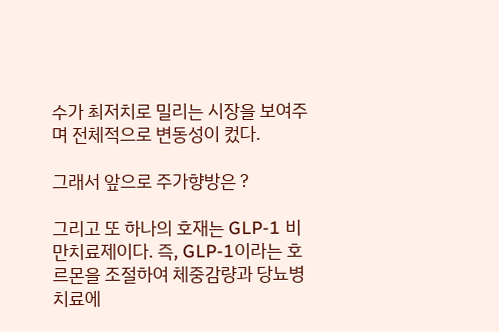수가 최저치로 밀리는 시장을 보여주며 전체적으로 변동성이 컸다.

그래서 앞으로 주가향방은 ?

그리고 또 하나의 호재는 GLP-1 비만치료제이다. 즉, GLP-1이라는 호르몬을 조절하여 체중감량과 당뇨병 치료에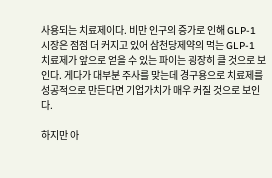사용되는 치료제이다. 비만 인구의 증가로 인해 GLP-1 시장은 점점 더 커지고 있어 삼천당제약의 먹는 GLP-1 치료제가 앞으로 얻을 수 있는 파이는 굉장히 클 것으로 보인다. 게다가 대부분 주사를 맞는데 경구용으로 치료제를 성공적으로 만든다면 기업가치가 매우 커질 것으로 보인다.

하지만 아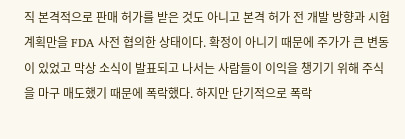직 본격적으로 판매 허가를 받은 것도 아니고 본격 허가 전 개발 방향과 시험 계획만을 FDA 사전 협의한 상태이다. 확정이 아니기 때문에 주가가 큰 변동이 있었고 막상 소식이 발표되고 나서는 사람들이 이익을 챙기기 위해 주식을 마구 매도했기 때문에 폭락했다. 하지만 단기적으로 폭락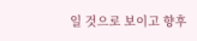일 것으로 보이고 향후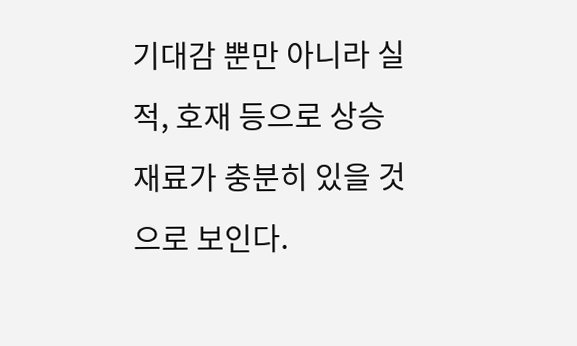기대감 뿐만 아니라 실적, 호재 등으로 상승 재료가 충분히 있을 것으로 보인다.